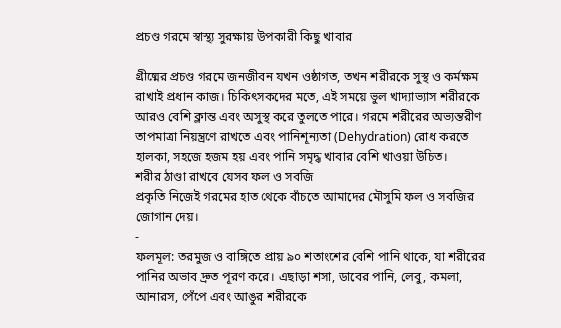প্রচণ্ড গরমে স্বাস্থ্য সুরক্ষায় উপকারী কিছু খাবার

গ্রীষ্মের প্রচণ্ড গরমে জনজীবন যখন ওষ্ঠাগত, তখন শরীরকে সুস্থ ও কর্মক্ষম রাখাই প্রধান কাজ। চিকিৎসকদের মতে, এই সময়ে ভুল খাদ্যাভ্যাস শরীরকে আরও বেশি ক্লান্ত এবং অসুস্থ করে তুলতে পারে। গরমে শরীরের অভ্যন্তরীণ তাপমাত্রা নিয়ন্ত্রণে রাখতে এবং পানিশূন্যতা (Dehydration) রোধ করতে হালকা, সহজে হজম হয় এবং পানি সমৃদ্ধ খাবার বেশি খাওয়া উচিত।
শরীর ঠাণ্ডা রাখবে যেসব ফল ও সবজি
প্রকৃতি নিজেই গরমের হাত থেকে বাঁচতে আমাদের মৌসুমি ফল ও সবজির জোগান দেয়।
-
ফলমূল: তরমুজ ও বাঙ্গিতে প্রায় ৯০ শতাংশের বেশি পানি থাকে, যা শরীরের পানির অভাব দ্রুত পূরণ করে। এছাড়া শসা, ডাবের পানি, লেবু, কমলা, আনারস, পেঁপে এবং আঙুর শরীরকে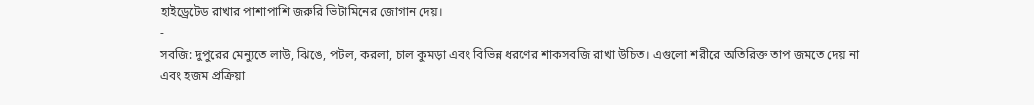হাইড্রেটেড রাখার পাশাপাশি জরুরি ভিটামিনের জোগান দেয়।
-
সবজি: দুপুরের মেন্যুতে লাউ, ঝিঙে, পটল, করলা, চাল কুমড়া এবং বিভিন্ন ধরণের শাকসবজি রাখা উচিত। এগুলো শরীরে অতিরিক্ত তাপ জমতে দেয় না এবং হজম প্রক্রিয়া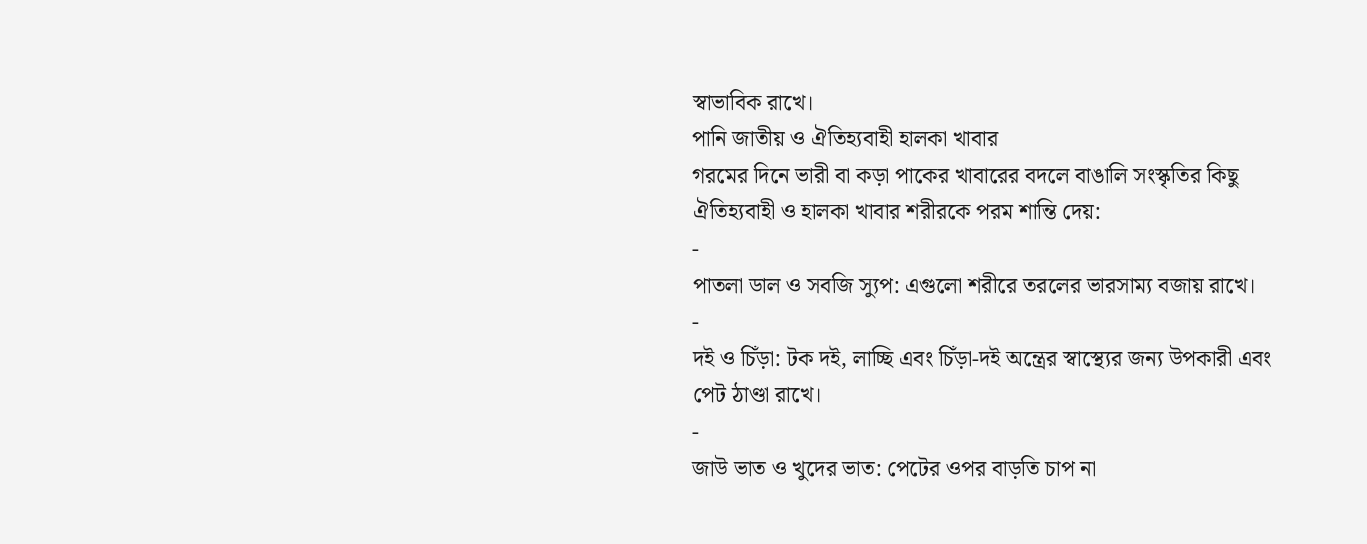স্বাভাবিক রাখে।
পানি জাতীয় ও ঐতিহ্যবাহী হালকা খাবার
গরমের দিনে ভারী বা কড়া পাকের খাবারের বদলে বাঙালি সংস্কৃতির কিছু ঐতিহ্যবাহী ও হালকা খাবার শরীরকে পরম শান্তি দেয়:
-
পাতলা ডাল ও সবজি স্যুপ: এগুলো শরীরে তরলের ভারসাম্য বজায় রাখে।
-
দই ও চিঁড়া: টক দই, লাচ্ছি এবং চিঁড়া-দই অন্ত্রের স্বাস্থ্যের জন্য উপকারী এবং পেট ঠাণ্ডা রাখে।
-
জাউ ভাত ও খুদের ভাত: পেটের ওপর বাড়তি চাপ না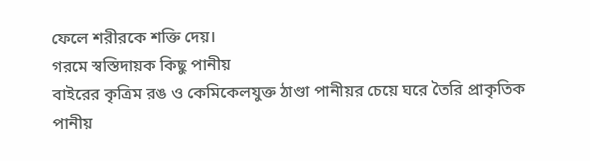ফেলে শরীরকে শক্তি দেয়।
গরমে স্বস্তিদায়ক কিছু পানীয়
বাইরের কৃত্রিম রঙ ও কেমিকেলযুক্ত ঠাণ্ডা পানীয়র চেয়ে ঘরে তৈরি প্রাকৃতিক পানীয়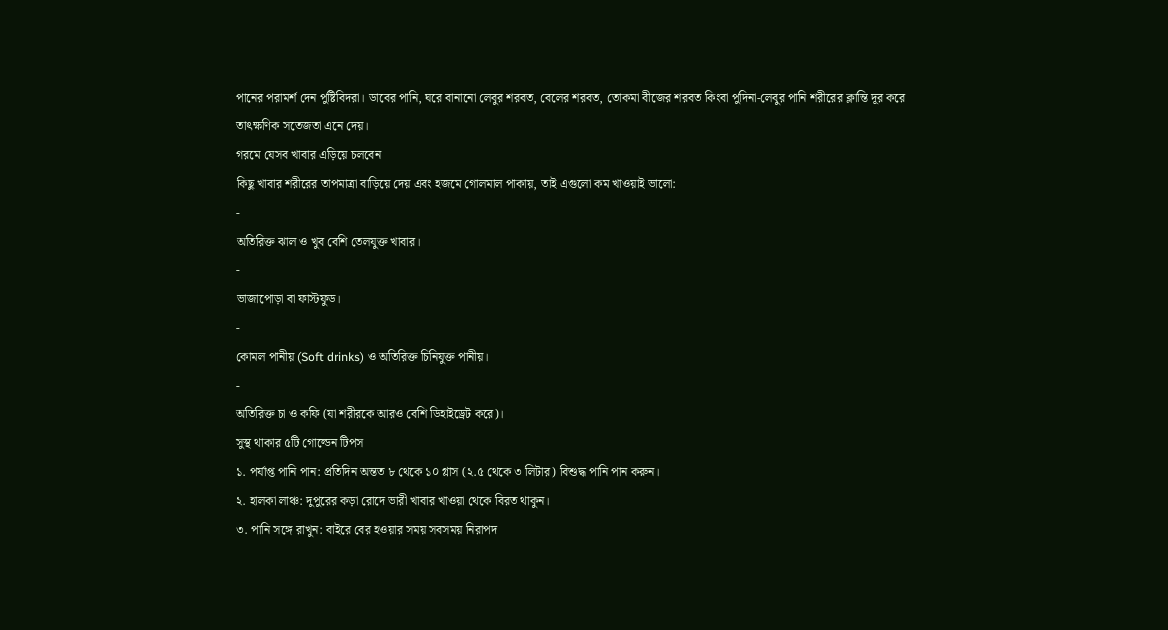পানের পরামর্শ দেন পুষ্টিবিদরা। ডাবের পানি, ঘরে বানানো লেবুর শরবত, বেলের শরবত, তোকমা বীজের শরবত কিংবা পুদিনা-লেবুর পানি শরীরের ক্লান্তি দূর করে তাৎক্ষণিক সতেজতা এনে দেয়।
গরমে যেসব খাবার এড়িয়ে চলবেন
কিছু খাবার শরীরের তাপমাত্রা বাড়িয়ে দেয় এবং হজমে গোলমাল পাকায়, তাই এগুলো কম খাওয়াই ভালো:
-
অতিরিক্ত ঝাল ও খুব বেশি তেলযুক্ত খাবার।
-
ভাজাপোড়া বা ফাস্টফুড।
-
কোমল পানীয় (Soft drinks) ও অতিরিক্ত চিনিযুক্ত পানীয়।
-
অতিরিক্ত চা ও কফি (যা শরীরকে আরও বেশি ডিহাইড্রেট করে)।
সুস্থ থাকার ৫টি গোল্ডেন টিপস
১. পর্যাপ্ত পানি পান: প্রতিদিন অন্তত ৮ থেকে ১০ গ্লাস (২.৫ থেকে ৩ লিটার) বিশুদ্ধ পানি পান করুন।
২. হালকা লাঞ্চ: দুপুরের কড়া রোদে ভারী খাবার খাওয়া থেকে বিরত থাকুন।
৩. পানি সঙ্গে রাখুন: বাইরে বের হওয়ার সময় সবসময় নিরাপদ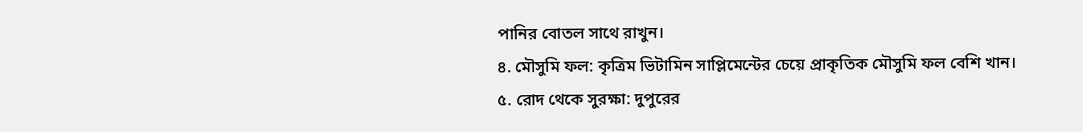পানির বোতল সাথে রাখুন।
৪. মৌসুমি ফল: কৃত্রিম ভিটামিন সাপ্লিমেন্টের চেয়ে প্রাকৃতিক মৌসুমি ফল বেশি খান।
৫. রোদ থেকে সুরক্ষা: দুপুরের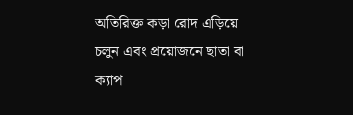অতিরিক্ত কড়া রোদ এড়িয়ে চলুন এবং প্রয়োজনে ছাতা বা ক্যাপ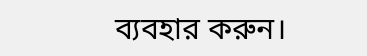ব্যবহার করুন।